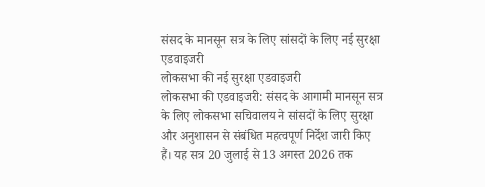संसद के मानसून सत्र के लिए सांसदों के लिए नई सुरक्षा एडवाइजरी
लोकसभा की नई सुरक्षा एडवाइजरी
लोकसभा की एडवाइजरी: संसद के आगामी मानसून सत्र के लिए लोकसभा सचिवालय ने सांसदों के लिए सुरक्षा और अनुशासन से संबंधित महत्वपूर्ण निर्देश जारी किए हैं। यह सत्र 20 जुलाई से 13 अगस्त 2026 तक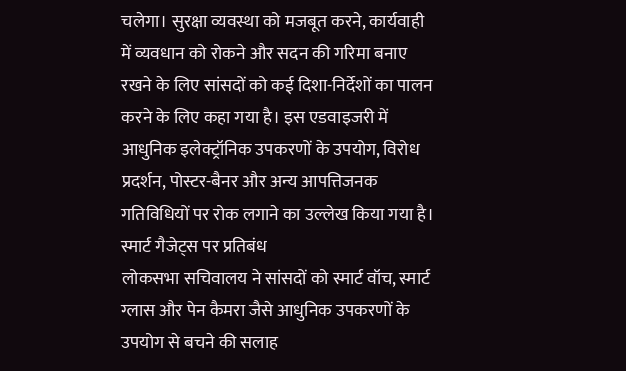चलेगा। सुरक्षा व्यवस्था को मजबूत करने, कार्यवाही में व्यवधान को रोकने और सदन की गरिमा बनाए रखने के लिए सांसदों को कई दिशा-निर्देशों का पालन करने के लिए कहा गया है। इस एडवाइजरी में आधुनिक इलेक्ट्रॉनिक उपकरणों के उपयोग, विरोध प्रदर्शन, पोस्टर-बैनर और अन्य आपत्तिजनक गतिविधियों पर रोक लगाने का उल्लेख किया गया है।
स्मार्ट गैजेट्स पर प्रतिबंध
लोकसभा सचिवालय ने सांसदों को स्मार्ट वॉच, स्मार्ट ग्लास और पेन कैमरा जैसे आधुनिक उपकरणों के उपयोग से बचने की सलाह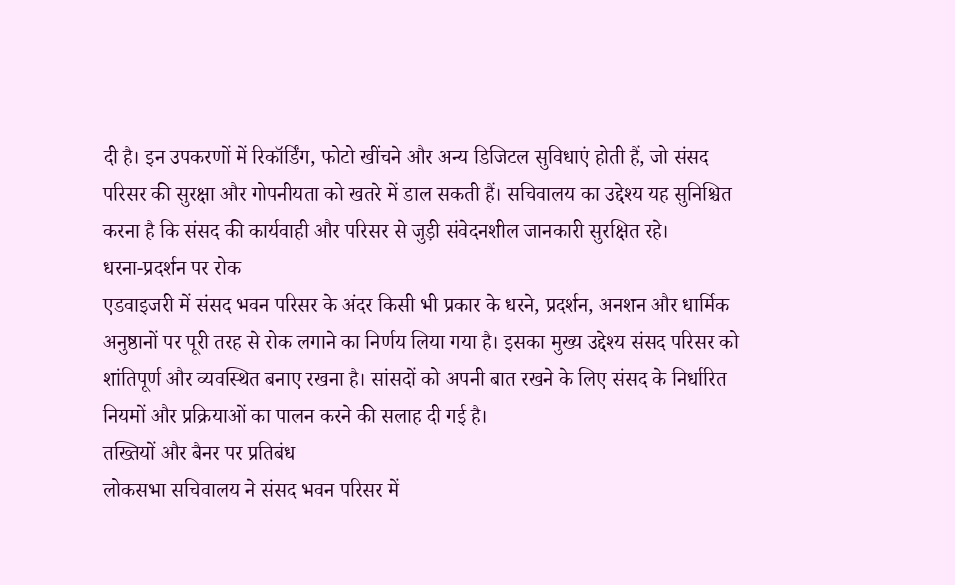दी है। इन उपकरणों में रिकॉर्डिंग, फोटो खींचने और अन्य डिजिटल सुविधाएं होती हैं, जो संसद परिसर की सुरक्षा और गोपनीयता को खतरे में डाल सकती हैं। सचिवालय का उद्देश्य यह सुनिश्चित करना है कि संसद की कार्यवाही और परिसर से जुड़ी संवेदनशील जानकारी सुरक्षित रहे।
धरना-प्रदर्शन पर रोक
एडवाइजरी में संसद भवन परिसर के अंदर किसी भी प्रकार के धरने, प्रदर्शन, अनशन और धार्मिक अनुष्ठानों पर पूरी तरह से रोक लगाने का निर्णय लिया गया है। इसका मुख्य उद्देश्य संसद परिसर को शांतिपूर्ण और व्यवस्थित बनाए रखना है। सांसदों को अपनी बात रखने के लिए संसद के निर्धारित नियमों और प्रक्रियाओं का पालन करने की सलाह दी गई है।
तख्तियों और बैनर पर प्रतिबंध
लोकसभा सचिवालय ने संसद भवन परिसर में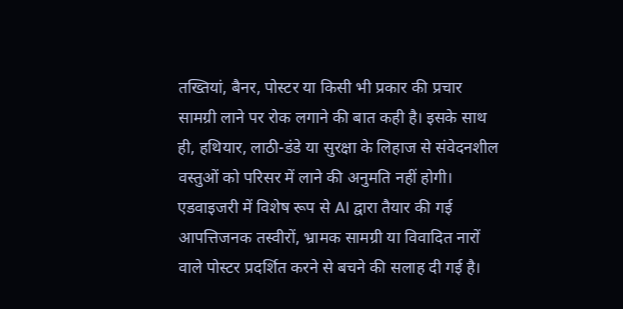तख्तियां, बैनर, पोस्टर या किसी भी प्रकार की प्रचार सामग्री लाने पर रोक लगाने की बात कही है। इसके साथ ही, हथियार, लाठी-डंडे या सुरक्षा के लिहाज से संवेदनशील वस्तुओं को परिसर में लाने की अनुमति नहीं होगी। एडवाइजरी में विशेष रूप से AI द्वारा तैयार की गई आपत्तिजनक तस्वीरों, भ्रामक सामग्री या विवादित नारों वाले पोस्टर प्रदर्शित करने से बचने की सलाह दी गई है।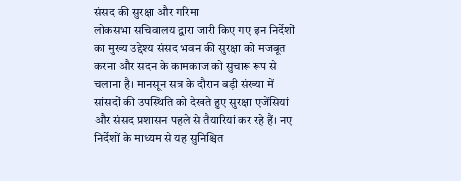संसद की सुरक्षा और गरिमा
लोकसभा सचिवालय द्वारा जारी किए गए इन निर्देशों का मुख्य उद्देश्य संसद भवन की सुरक्षा को मजबूत करना और सदन के कामकाज को सुचारू रूप से चलाना है। मानसून सत्र के दौरान बड़ी संख्या में सांसदों की उपस्थिति को देखते हुए सुरक्षा एजेंसियां और संसद प्रशासन पहले से तैयारियां कर रहे हैं। नए निर्देशों के माध्यम से यह सुनिश्चित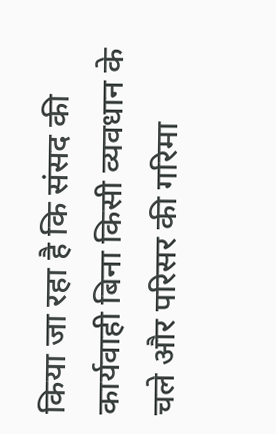किया जा रहा है कि संसद की कार्यवाही बिना किसी व्यवधान के चले और परिसर की गरिमा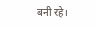बनी रहे।